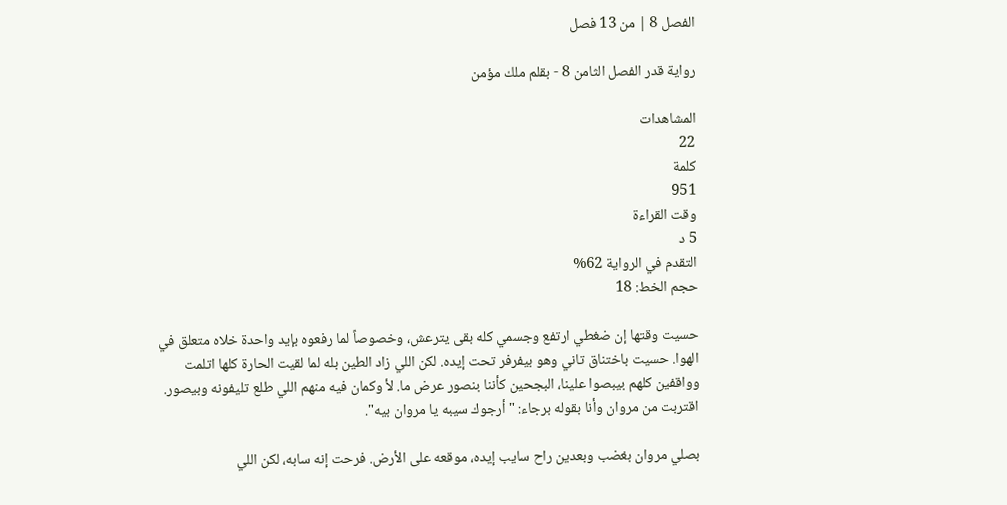الفصل 8 | من 13 فصل

رواية قدر الفصل الثامن 8 - بقلم ملك مؤمن

المشاهدات
22
كلمة
951
وقت القراءة
5 د
التقدم في الرواية 62%
حجم الخط: 18

حسيت وقتها إن ضغطي ارتفع وجسمي كله بقى يترعش، وخصوصاً لما رفعوه بإيد واحدة خلاه متعلق في الهوا. حسيت باختناق تاني وهو بيفرفر تحت إيده. لكن اللي زاد الطين بله لما لقيت الحارة كلها اتلمت وواقفين كلهم بيبصوا علينا، البجحين كأننا بنصور عرض ما. لأ وكمان فيه منهم اللي طلع تليفونه وبيصور. اقتربت من مروان وأنا بقوله برجاء: "أرجوك سيبه يا مروان بيه".

بصلي مروان بغضب وبعدين راح سايب إيده، موقعه على الأرض. فرحت إنه سابه، لكن اللي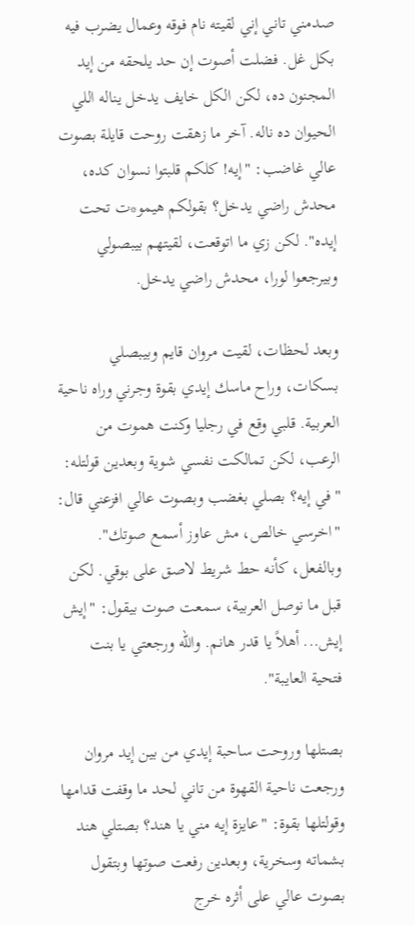صدمني تاني إني لقيته نام فوقه وعمال يضرب فيه بكل غل. فضلت أصوت إن حد يلحقه من إيد المجنون ده، لكن الكل خايف يدخل يناله اللي الحيوان ده ناله. آخر ما زهقت روحت قايلة بصوت عالي غاضب: "إيه! كلكم قلبتوا نسوان كده، محدش راضي يدخل؟ بقولكم هيمو*ت تحت إيده". لكن زي ما اتوقعت، لقيتهم بيبصولي وبيرجعوا لورا، محدش راضي يدخل.

وبعد لحظات، لقيت مروان قايم وبيبصلي بسكات، وراح ماسك إيدي بقوة وجرني وراه ناحية العربية. قلبي وقع في رجليا وكنت هموت من الرعب، لكن تمالكت نفسي شوية وبعدين قولتله: "في إيه؟ بصلي بغضب وبصوت عالي افزعني قال: "اخرسي خالص، مش عاوز أسمع صوتك". وبالفعل، كأنه حط شريط لاصق على بوقي. لكن قبل ما نوصل العربية، سمعت صوت بيقول: "إيش إيش... أهلاً يا قدر هانم. والله ورجعتي يا بنت فتحية العايبة".

بصتلها وروحت ساحبة إيدي من بين إيد مروان ورجعت ناحية القهوة من تاني لحد ما وقفت قدامها وقولتلها بقوة: "عايزة إيه مني يا هند؟ بصتلي هند بشماته وسخرية، وبعدين رفعت صوتها وبتقول بصوت عالي على أثره خرج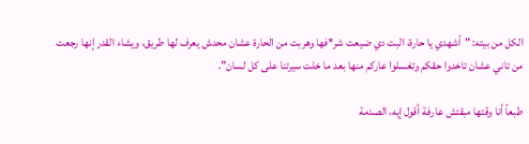الكل من بيته: "أشهدي يا حارة، البت دي ضيعت شر*فها وهربت من الحارة عشان محدش يعرف لها طريق، ويشاء القدر إنها رجعت من تاني عشان تاخدوا حقكم وتغسلوا عاركم منها بعد ما خلت سيرتنا على كل لسان".

طبعاً أنا وقتها مبقتش عارفة أقول إيه، الصدمة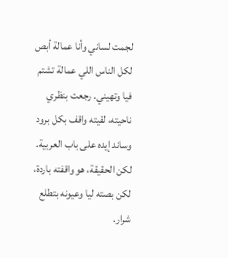لجمت لساني وأنا عمالة أبص لكل الناس اللي عمالة تشتم فيا وتهيني. رجعت بنظري ناحيته، لقيته واقف بكل برود وساند إيده على باب العربية. لكن الحقيقة، هو واقفته باردة، لكن بصته ليا وعيونه بتطلع شرار.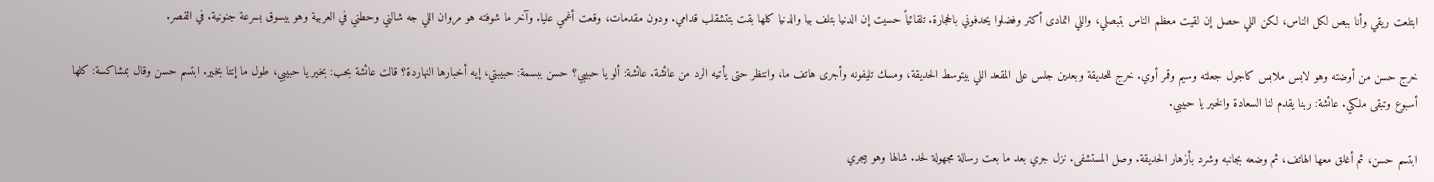ابتلعت ريقي وأنا ببص لكل الناس، لكن اللي حصل إن لقيت معظم الناس بتبصلي، واللي اتمادى أكتر وفضلوا يحدفوني بالحجارة. تلقائياً حسيت إن الدنيا بتلف بيا والدنيا كلها بقت بتتشقلب قدامي. ودون مقدمات، وقعت أغمي عليا. وآخر ما شوفته هو مروان اللي جه شالني وحطني في العربية وهو بيسوق بسرعة جنونية. في القصر.

خرج حسن من أوضته وهو لابس ملابس كاجول جعلته وسيم وقمر أوي. خرج للحديقة وبعدين جلس على المقعد اللي بيتوسط الحديقة، ومسك تليفونه وأجرى هاتف ما، وانتظر حتى يأتيه الرد من عائشة. عائشة: ألو يا حبيبي؟ حسن ببسمة: حبيبتي، إيه أخبارها النهاردة؟ قالت عائشة بحب: بخير يا حبيبي، طول ما إنتا بخير. ابتسم حسن وقال بمشاكسة: كلها أسبوع وتبقى ملكي. عائشة: ربنا يقدم لنا السعادة والخير يا حبيبي.

ابتسم حسن، ثم أغلق معها الهاتف، ثم وضعه بجانبه وشرد بأزهار الحديقة. وصل المستشفى. نزل جري بعد ما بعت رسالة مجهولة لحد. شالها وهو بيجري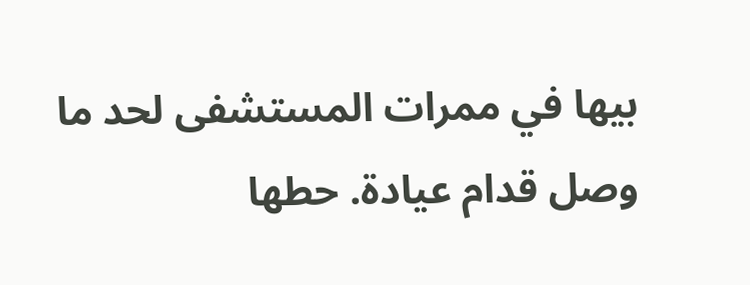بيها في ممرات المستشفى لحد ما وصل قدام عيادة. حطها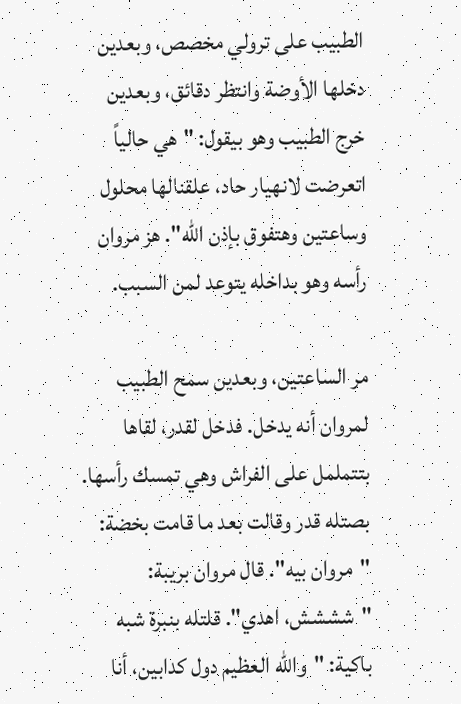الطبيب على ترولي مخصص، وبعدين دخلها الأوضة وانتظر دقائق، وبعدين خرج الطبيب وهو بيقول: "هي حالياً اتعرضت لانهيار حاد، علقنالها محلول وساعتين وهتفوق بإذن الله". هز مروان رأسه وهو بداخله يتوعد لمن السبب.

مر الساعتين، وبعدين سمح الطبيب لمروان أنه يدخل. فدخل لقدر، لقاها بتتململ على الفراش وهي تمسك رأسها. بصتله قدر وقالت بعد ما قامت بخضة: "مروان بيه". قال مروان بريبة: "شششش، اهدي". قلتله بنبرة شبه باكية: "والله العظيم دول كدابين، أنا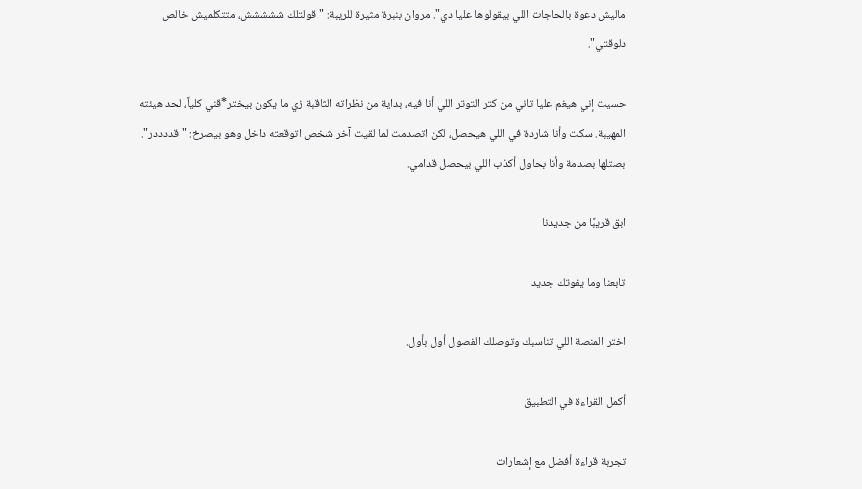ماليش دعوة بالحاجات اللي بيقولوها عليا دي". مروان بنبرة مثيرة للريبة: "قولتلك ششششش، متتكلميش خالص دلوقتي".

حسيت إني هيغم عليا تاني من كتر التوتر اللي أنا فيه، بداية من نظراته الثاقبة زي ما يكون بيختر*قني كلياً، لحد هيئته المهيبة. سكت وأنا شاردة في اللي هيحصل، لكن اتصدمت لما لقيت آخر شخص اتوقعته داخل وهو بيصرخ: "قددددر". بصتلها بصدمة وأنا بحاول أكذب اللي بيحصل قدامي.

ابق قريبًا من جديدنا

تابعنا وما يفوتك جديد

اختر المنصة اللي تناسبك وتوصلك الفصول أول بأول.

أكمل القراءة في التطبيق

تجربة قراءة أفضل مع إشعارات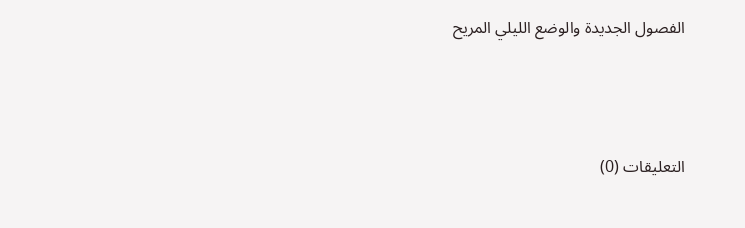الفصول الجديدة والوضع الليلي المريح



التعليقات (0)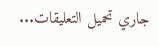جاري تحميل التعليقات...